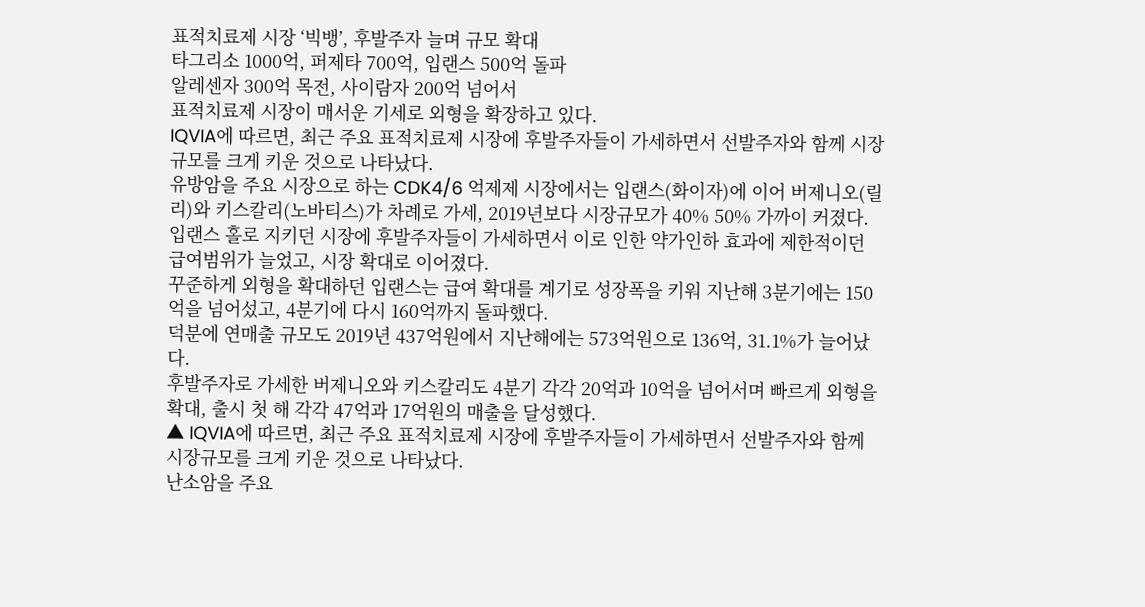표적치료제 시장 ‘빅뱅’, 후발주자 늘며 규모 확대
타그리소 1000억, 퍼제타 700억, 입랜스 500억 돌파
알레센자 300억 목전, 사이람자 200억 넘어서
표적치료제 시장이 매서운 기세로 외형을 확장하고 있다.
IQVIA에 따르면, 최근 주요 표적치료제 시장에 후발주자들이 가세하면서 선발주자와 함께 시장규모를 크게 키운 것으로 나타났다.
유방암을 주요 시장으로 하는 CDK4/6 억제제 시장에서는 입랜스(화이자)에 이어 버제니오(릴리)와 키스칼리(노바티스)가 차례로 가세, 2019년보다 시장규모가 40% 50% 가까이 커졌다.
입랜스 홀로 지키던 시장에 후발주자들이 가세하면서 이로 인한 약가인하 효과에 제한적이던 급여범위가 늘었고, 시장 확대로 이어졌다.
꾸준하게 외형을 확대하던 입랜스는 급여 확대를 계기로 성장폭을 키워 지난해 3분기에는 150억을 넘어섰고, 4분기에 다시 160억까지 돌파했다.
덕분에 연매출 규모도 2019년 437억원에서 지난해에는 573억원으로 136억, 31.1%가 늘어났다.
후발주자로 가세한 버제니오와 키스칼리도 4분기 각각 20억과 10억을 넘어서며 빠르게 외형을 확대, 출시 첫 해 각각 47억과 17억원의 매출을 달성했다.
▲ IQVIA에 따르면, 최근 주요 표적치료제 시장에 후발주자들이 가세하면서 선발주자와 함께 시장규모를 크게 키운 것으로 나타났다.
난소암을 주요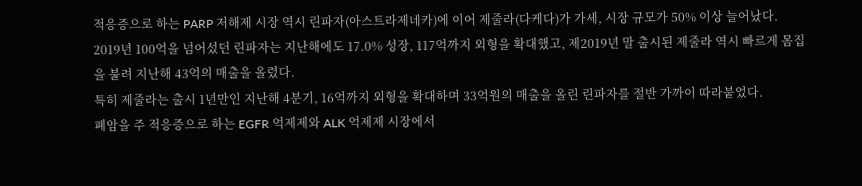적응증으로 하는 PARP 저해제 시장 역시 린파자(아스트라제네카)에 이어 제줄라(다케다)가 가세, 시장 규모가 50% 이상 늘어났다.
2019년 100억을 넘어섰던 린파자는 지난해에도 17.0% 성장, 117억까지 외형을 확대했고, 제2019년 말 출시된 제줄라 역시 빠르게 몸집을 불려 지난해 43억의 매출을 올렸다.
특히 제줄라는 출시 1년만인 지난해 4분기, 16억까지 외형을 확대하며 33억원의 매출을 올린 린파자를 절반 가까이 따라붙었다.
폐암을 주 적응증으로 하는 EGFR 억제제와 ALK 억제제 시장에서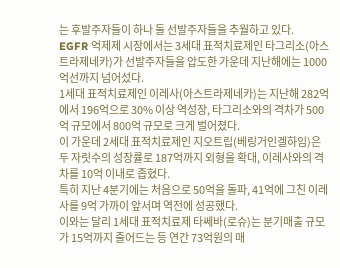는 후발주자들이 하나 둘 선발주자들을 추월하고 있다.
EGFR 억제제 시장에서는 3세대 표적치료제인 타그리소(아스트라제네카)가 선발주자들을 압도한 가운데 지난해에는 1000억선까지 넘어섰다.
1세대 표적치료제인 이레사(아스트라제네카)는 지난해 282억에서 196억으로 30% 이상 역성장, 타그리소와의 격차가 500억 규모에서 800억 규모로 크게 벌어졌다.
이 가운데 2세대 표적치료제인 지오트립(베링거인겔하임)은 두 자릿수의 성장률로 187억까지 외형을 확대, 이레사와의 격차를 10억 이내로 좁혔다.
특히 지난 4분기에는 처음으로 50억을 돌파, 41억에 그친 이레사를 9억 가까이 앞서며 역전에 성공했다.
이와는 달리 1세대 표적치료제 타쎄바(로슈)는 분기매출 규모가 15억까지 줄어드는 등 연간 73억원의 매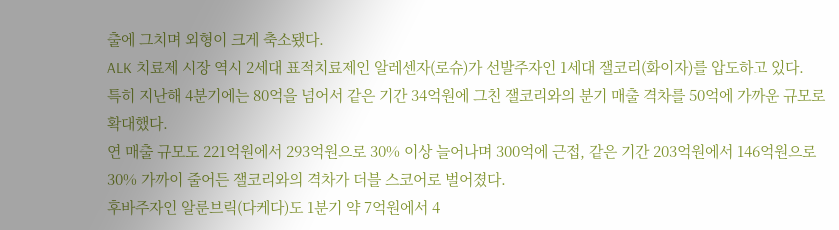출에 그치며 외형이 크게 축소됐다.
ALK 치료제 시장 역시 2세대 표적치료제인 알레센자(로슈)가 선발주자인 1세대 잴코리(화이자)를 압도하고 있다.
특히 지난해 4분기에는 80억을 넘어서 같은 기간 34억원에 그친 잴코리와의 분기 매출 격차를 50억에 가까운 규모로 확대했다.
연 매출 규모도 221억원에서 293억원으로 30% 이상 늘어나며 300억에 근접, 같은 기간 203억원에서 146억원으로 30% 가까이 줄어든 잴코리와의 격차가 더블 스코어로 벌어졌다.
후바주자인 알룬브릭(다케다)도 1분기 약 7억원에서 4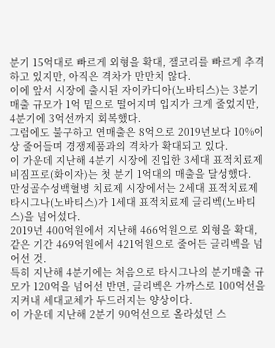분기 15억대로 빠르게 외형을 확대, 잴코리를 빠르게 추격하고 있지만, 아직은 격차가 만만치 않다.
이에 앞서 시장에 출시된 자이카디아(노바티스)는 3분기 매출 규모가 1억 밑으로 떨어지며 입지가 크게 줄었지만, 4분기에 3억선까지 회복했다.
그럼에도 불구하고 연매출은 8억으로 2019년보다 10%이상 줄어들며 경쟁제품과의 격차가 확대되고 있다.
이 가운데 지난해 4분기 시장에 진입한 3세대 표적치료제 비짐프로(화이자)는 첫 분기 1억대의 매출을 달성했다.
만성골수성백혈병 치료제 시장에서는 2세대 표적치료제 타시그나(노바티스)가 1세대 표적치료제 글리벡(노바티스)을 넘어섰다.
2019년 400억원에서 지난해 466억원으로 외형을 확대, 같은 기간 469억원에서 421억원으로 줄어든 글리벡을 넘어선 것.
특히 지난해 4분기에는 처음으로 타시그나의 분기매출 규모가 120억을 넘어선 반면, 글리벡은 가까스로 100억선을 지켜내 세대교체가 두드러지는 양상이다.
이 가운데 지난해 2분기 90억선으로 올라섰던 스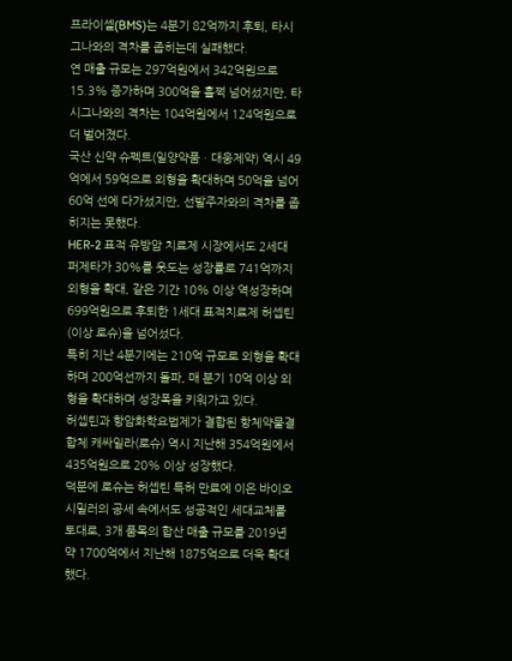프라이셀(BMS)는 4분기 82억까지 후퇴, 타시그나와의 격차를 좁히는데 실패했다.
연 매출 규모는 297억원에서 342억원으로 15.3% 증가하며 300억을 훌쩍 넘어섰지만, 타시그나와의 격차는 104억원에서 124억원으로 더 벌어졌다.
국산 신약 슈펙트(일양약품ㆍ대웅제약) 역시 49억에서 59억으로 외형을 확대하며 50억을 넘어 60억 선에 다가섰지만, 선발주자와의 격차를 좁히지는 못했다.
HER-2 표적 유방암 치료제 시장에서도 2세대 퍼제타가 30%를 웃도는 성장률로 741억까지 외형을 확대, 같은 기간 10% 이상 역성장하며 699억원으로 후퇴한 1세대 표적치료제 허셉틴(이상 로슈)을 넘어섰다.
특히 지난 4분기에는 210억 규모로 외형을 확대하며 200억선까지 돌파, 매 분기 10억 이상 외형을 확대하며 성장폭을 키워가고 있다.
허셉틴과 항암화학요법제가 결합된 항체약물결합체 캐싸일라(로슈) 역시 지난해 354억원에서 435억원으로 20% 이상 성장했다.
덕분에 로슈는 허셉틴 특허 만료에 이은 바이오시밀러의 공세 속에서도 성공적인 세대교체를 토대로, 3개 품목의 합산 매출 규모를 2019년 약 1700억에서 지난해 1875억으로 더욱 확대했다.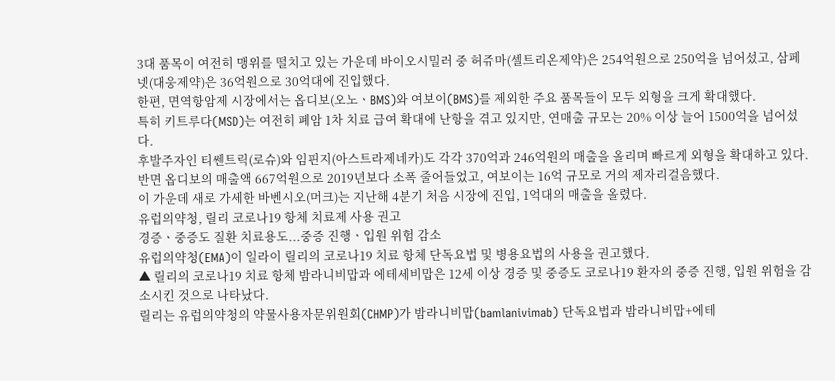3대 품목이 여전히 맹위를 떨치고 있는 가운데 바이오시밀러 중 허쥬마(셀트리온제약)은 254억원으로 250억을 넘어섰고, 삼페넷(대웅제약)은 36억원으로 30억대에 진입했다.
한편, 면역항암제 시장에서는 옵디보(오노ㆍBMS)와 여보이(BMS)를 제외한 주요 품목들이 모두 외형을 크게 확대했다.
특히 키트루다(MSD)는 여전히 폐암 1차 치료 급여 확대에 난항을 겪고 있지만, 연매출 규모는 20% 이상 늘어 1500억을 넘어섰다.
후발주자인 티쎈트릭(로슈)와 임핀지(아스트라제네카)도 각각 370억과 246억원의 매출을 올리며 빠르게 외형을 확대하고 있다.
반면 옵디보의 매출액 667억원으로 2019년보다 소폭 줄어들었고, 여보이는 16억 규모로 거의 제자리걸음했다.
이 가운데 새로 가세한 바벤시오(머크)는 지난해 4분기 처음 시장에 진입, 1억대의 매출을 올렸다.
유럽의약청, 릴리 코로나19 항체 치료제 사용 권고
경증ㆍ중증도 질환 치료용도...중증 진행ㆍ입원 위험 감소
유럽의약청(EMA)이 일라이 릴리의 코로나19 치료 항체 단독요법 및 병용요법의 사용을 권고했다.
▲ 릴리의 코로나19 치료 항체 밤라니비맙과 에테세비맙은 12세 이상 경증 및 중증도 코로나19 환자의 중증 진행, 입원 위험을 감소시킨 것으로 나타났다.
릴리는 유럽의약청의 약물사용자문위원회(CHMP)가 밤라니비맙(bamlanivimab) 단독요법과 밤라니비맙+에테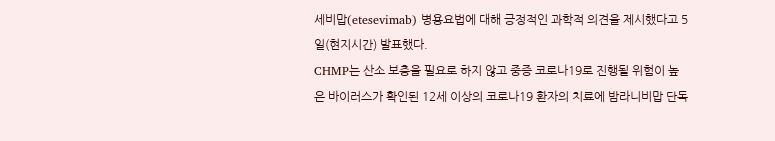세비맙(etesevimab) 병용요법에 대해 긍정적인 과학적 의견을 제시했다고 5일(현지시간) 발표했다.
CHMP는 산소 보충을 필요로 하지 않고 중증 코로나19로 진행될 위험이 높은 바이러스가 확인된 12세 이상의 코로나19 환자의 치료에 밤라니비맙 단독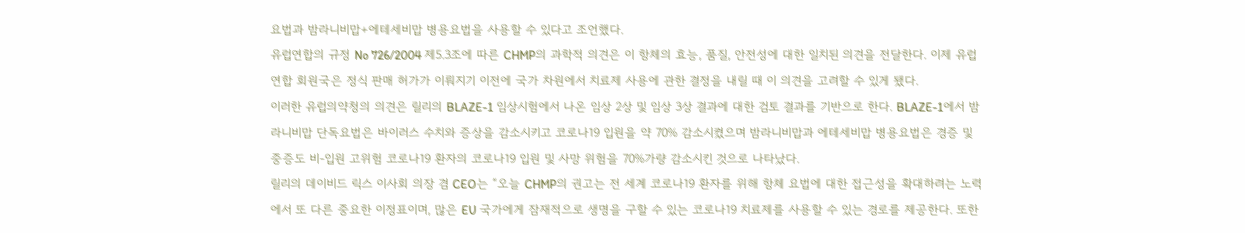요법과 밤라니비맙+에테세비맙 병용요법을 사용할 수 있다고 조언했다.
유럽연합의 규정 No 726/2004 제5.3조에 따른 CHMP의 과학적 의견은 이 항체의 효능, 품질, 안전성에 대한 일치된 의견을 전달한다. 이제 유럽연합 회원국은 정식 판매 허가가 이뤄지기 이전에 국가 차원에서 치료제 사용에 관한 결정을 내릴 때 이 의견을 고려할 수 있게 됐다.
이러한 유럽의약청의 의견은 릴리의 BLAZE-1 임상시험에서 나온 임상 2상 및 임상 3상 결과에 대한 검토 결과를 기반으로 한다. BLAZE-1에서 밤라니비맙 단독요법은 바이러스 수치와 증상을 감소시키고 코로나19 입원을 약 70% 감소시켰으며 밤라니비맙과 에테세비맙 병용요법은 경증 및 중증도 비-입원 고위험 코로나19 환자의 코로나19 입원 및 사망 위험을 70%가량 감소시킨 것으로 나타났다.
릴리의 데이비드 릭스 이사회 의장 겸 CEO는 “오늘 CHMP의 권고는 전 세계 코로나19 환자를 위해 항체 요법에 대한 접근성을 확대하려는 노력에서 또 다른 중요한 이정표이며, 많은 EU 국가에게 잠재적으로 생명을 구할 수 있는 코로나19 치료제를 사용할 수 있는 경로를 제공한다. 또한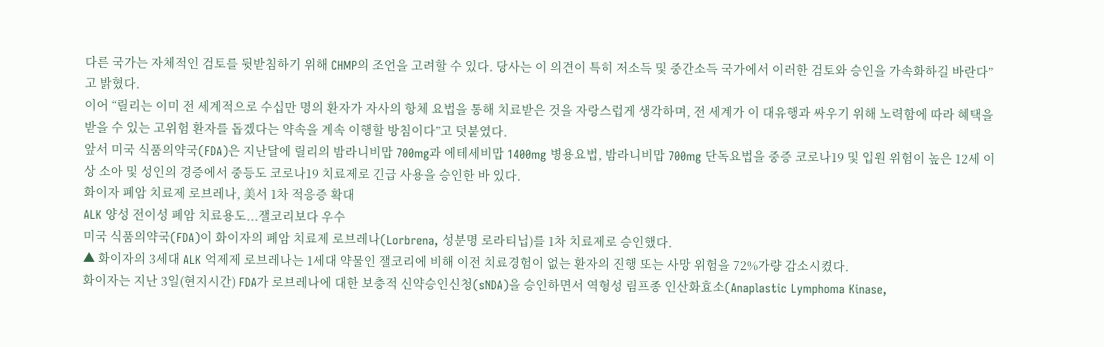다른 국가는 자체적인 검토를 뒷받침하기 위해 CHMP의 조언을 고려할 수 있다. 당사는 이 의견이 특히 저소득 및 중간소득 국가에서 이러한 검토와 승인을 가속화하길 바란다”고 밝혔다.
이어 “릴리는 이미 전 세계적으로 수십만 명의 환자가 자사의 항체 요법을 통해 치료받은 것을 자랑스럽게 생각하며, 전 세계가 이 대유행과 싸우기 위해 노력함에 따라 혜택을 받을 수 있는 고위험 환자를 돕겠다는 약속을 계속 이행할 방침이다”고 덧붙였다.
앞서 미국 식품의약국(FDA)은 지난달에 릴리의 밤라니비맙 700mg과 에테세비맙 1400mg 병용요법, 밤라니비맙 700mg 단독요법을 중증 코로나19 및 입원 위험이 높은 12세 이상 소아 및 성인의 경증에서 중등도 코로나19 치료제로 긴급 사용을 승인한 바 있다.
화이자 폐암 치료제 로브레나, 美서 1차 적응증 확대
ALK 양성 전이성 폐암 치료용도...잴코리보다 우수
미국 식품의약국(FDA)이 화이자의 폐암 치료제 로브레나(Lorbrena, 성분명 로라티닙)를 1차 치료제로 승인했다.
▲ 화이자의 3세대 ALK 억제제 로브레나는 1세대 약물인 잴코리에 비해 이전 치료경험이 없는 환자의 진행 또는 사망 위험을 72%가량 감소시켰다.
화이자는 지난 3일(현지시간) FDA가 로브레나에 대한 보충적 신약승인신청(sNDA)을 승인하면서 역형성 림프종 인산화효소(Anaplastic Lymphoma Kinase,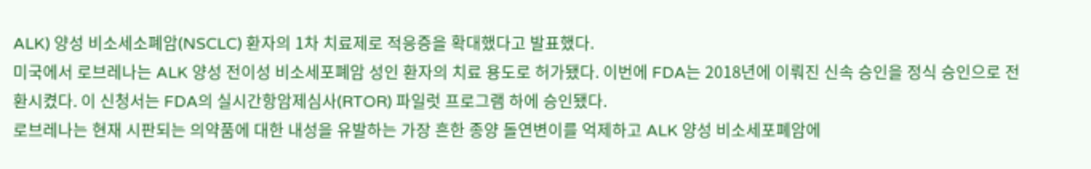ALK) 양성 비소세소폐암(NSCLC) 환자의 1차 치료제로 적응증을 확대했다고 발표했다.
미국에서 로브레나는 ALK 양성 전이성 비소세포폐암 성인 환자의 치료 용도로 허가됐다. 이번에 FDA는 2018년에 이뤄진 신속 승인을 정식 승인으로 전환시켰다. 이 신청서는 FDA의 실시간항암제심사(RTOR) 파일럿 프로그램 하에 승인됐다.
로브레나는 현재 시판되는 의약품에 대한 내성을 유발하는 가장 흔한 종양 돌연변이를 억제하고 ALK 양성 비소세포폐암에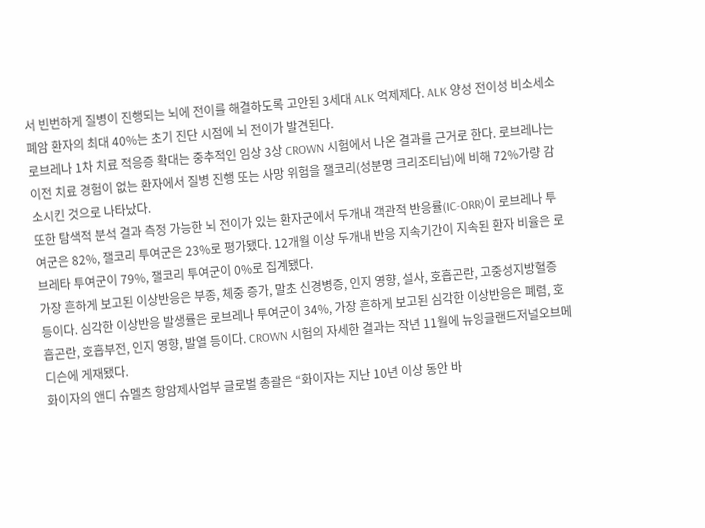서 빈번하게 질병이 진행되는 뇌에 전이를 해결하도록 고안된 3세대 ALK 억제제다. ALK 양성 전이성 비소세소폐암 환자의 최대 40%는 초기 진단 시점에 뇌 전이가 발견된다.
로브레나 1차 치료 적응증 확대는 중추적인 임상 3상 CROWN 시험에서 나온 결과를 근거로 한다. 로브레나는 이전 치료 경험이 없는 환자에서 질병 진행 또는 사망 위험을 잴코리(성분명 크리조티닙)에 비해 72%가량 감소시킨 것으로 나타났다.
또한 탐색적 분석 결과 측정 가능한 뇌 전이가 있는 환자군에서 두개내 객관적 반응률(IC-ORR)이 로브레나 투여군은 82%, 잴코리 투여군은 23%로 평가됐다. 12개월 이상 두개내 반응 지속기간이 지속된 환자 비율은 로브레타 투여군이 79%, 잴코리 투여군이 0%로 집계됐다.
가장 흔하게 보고된 이상반응은 부종, 체중 증가, 말초 신경병증, 인지 영향, 설사, 호흡곤란, 고중성지방혈증 등이다. 심각한 이상반응 발생률은 로브레나 투여군이 34%, 가장 흔하게 보고된 심각한 이상반응은 폐렴, 호흡곤란, 호흡부전, 인지 영향, 발열 등이다. CROWN 시험의 자세한 결과는 작년 11월에 뉴잉글랜드저널오브메디슨에 게재됐다.
화이자의 앤디 슈멜츠 항암제사업부 글로벌 총괄은 “화이자는 지난 10년 이상 동안 바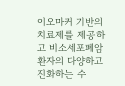이오마커 기반의 치료제를 제공하고 비소세포폐암 환자의 다양하고 진화하는 수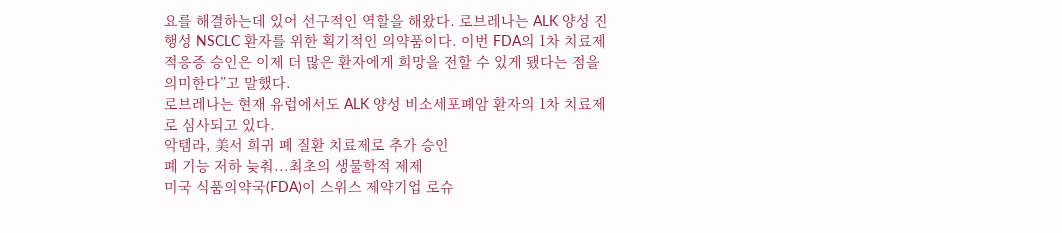요를 해결하는데 있어 선구적인 역할을 해왔다. 로브레나는 ALK 양성 진행성 NSCLC 환자를 위한 획기적인 의약품이다. 이번 FDA의 1차 치료제 적응증 승인은 이제 더 많은 환자에게 희망을 전할 수 있게 됐다는 점을 의미한다”고 말했다.
로브레나는 현재 유럽에서도 ALK 양성 비소세포폐암 환자의 1차 치료제로 심사되고 있다.
악템라, 美서 희귀 폐 질환 치료제로 추가 승인
폐 기능 저하 늦춰...최초의 생물학적 제제
미국 식품의약국(FDA)이 스위스 제약기업 로슈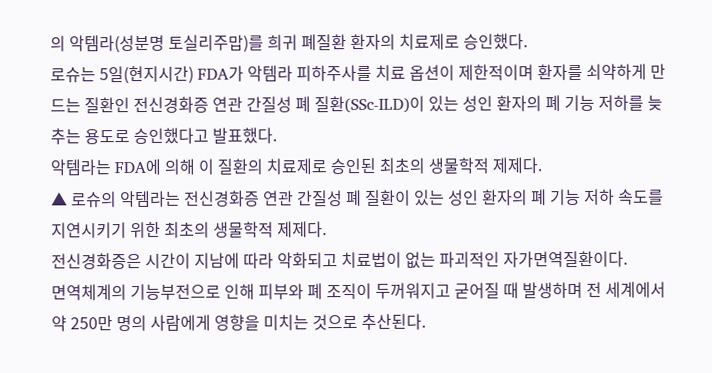의 악템라(성분명 토실리주맙)를 희귀 폐질환 환자의 치료제로 승인했다.
로슈는 5일(현지시간) FDA가 악템라 피하주사를 치료 옵션이 제한적이며 환자를 쇠약하게 만드는 질환인 전신경화증 연관 간질성 폐 질환(SSc-ILD)이 있는 성인 환자의 폐 기능 저하를 늦추는 용도로 승인했다고 발표했다.
악템라는 FDA에 의해 이 질환의 치료제로 승인된 최초의 생물학적 제제다.
▲ 로슈의 악템라는 전신경화증 연관 간질성 폐 질환이 있는 성인 환자의 폐 기능 저하 속도를 지연시키기 위한 최초의 생물학적 제제다.
전신경화증은 시간이 지남에 따라 악화되고 치료법이 없는 파괴적인 자가면역질환이다.
면역체계의 기능부전으로 인해 피부와 폐 조직이 두꺼워지고 굳어질 때 발생하며 전 세계에서 약 250만 명의 사람에게 영향을 미치는 것으로 추산된다.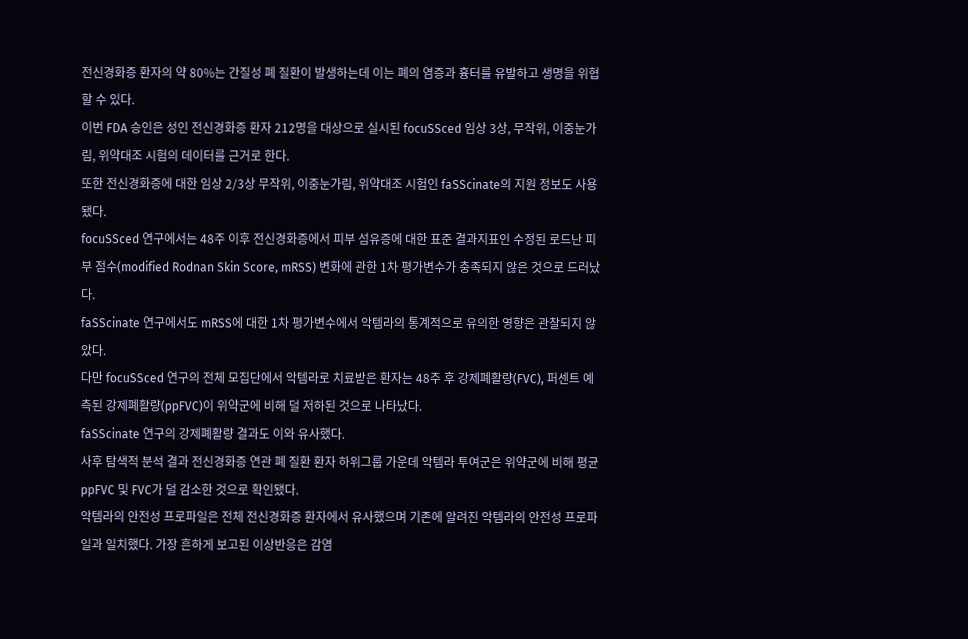전신경화증 환자의 약 80%는 간질성 폐 질환이 발생하는데 이는 폐의 염증과 흉터를 유발하고 생명을 위협할 수 있다.
이번 FDA 승인은 성인 전신경화증 환자 212명을 대상으로 실시된 focuSSced 임상 3상, 무작위, 이중눈가림, 위약대조 시험의 데이터를 근거로 한다.
또한 전신경화증에 대한 임상 2/3상 무작위, 이중눈가림, 위약대조 시험인 faSScinate의 지원 정보도 사용됐다.
focuSSced 연구에서는 48주 이후 전신경화증에서 피부 섬유증에 대한 표준 결과지표인 수정된 로드난 피부 점수(modified Rodnan Skin Score, mRSS) 변화에 관한 1차 평가변수가 충족되지 않은 것으로 드러났다.
faSScinate 연구에서도 mRSS에 대한 1차 평가변수에서 악템라의 통계적으로 유의한 영향은 관찰되지 않았다.
다만 focuSSced 연구의 전체 모집단에서 악템라로 치료받은 환자는 48주 후 강제폐활량(FVC), 퍼센트 예측된 강제폐활량(ppFVC)이 위약군에 비해 덜 저하된 것으로 나타났다.
faSScinate 연구의 강제폐활량 결과도 이와 유사했다.
사후 탐색적 분석 결과 전신경화증 연관 폐 질환 환자 하위그룹 가운데 악템라 투여군은 위약군에 비해 평균 ppFVC 및 FVC가 덜 감소한 것으로 확인됐다.
악템라의 안전성 프로파일은 전체 전신경화증 환자에서 유사했으며 기존에 알려진 악템라의 안전성 프로파일과 일치했다. 가장 흔하게 보고된 이상반응은 감염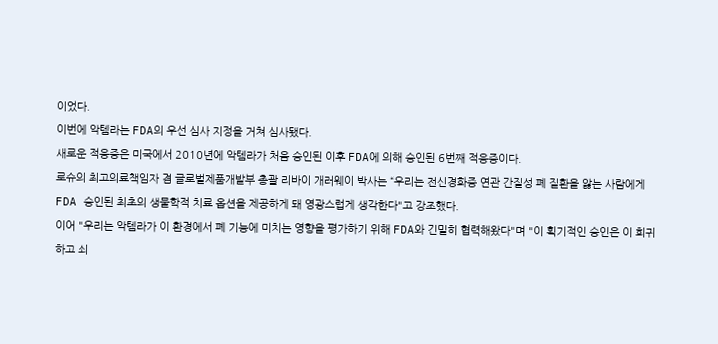이었다.
이번에 악템라는 FDA의 우선 심사 지정을 거쳐 심사됐다.
새로운 적응증은 미국에서 2010년에 악템라가 처음 승인된 이후 FDA에 의해 승인된 6번째 적응증이다.
로슈의 최고의료책임자 겸 글로벌제품개발부 총괄 리바이 개러웨이 박사는 “우리는 전신경화증 연관 간질성 폐 질환을 앓는 사람에게 FDA 승인된 최초의 생물학적 치료 옵션을 제공하게 돼 영광스럽게 생각한다"고 강조했다.
이어 "우리는 악템라가 이 환경에서 폐 기능에 미치는 영향을 평가하기 위해 FDA와 긴밀히 협력해왔다"며 "이 획기적인 승인은 이 희귀하고 쇠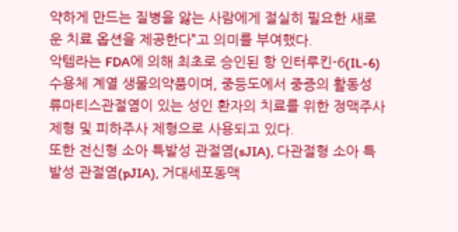약하게 만드는 질병을 앓는 사람에게 절실히 필요한 새로운 치료 옵션을 제공한다”고 의미를 부여했다.
악템라는 FDA에 의해 최초로 승인된 항 인터루킨-6(IL-6) 수용체 계열 생물의약품이며, 중등도에서 중증의 활동성 류마티스관절염이 있는 성인 환자의 치료를 위한 정맥주사 제형 및 피하주사 제형으로 사용되고 있다.
또한 전신형 소아 특발성 관절염(sJIA), 다관절형 소아 특발성 관절염(pJIA), 거대세포동맥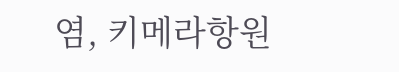염, 키메라항원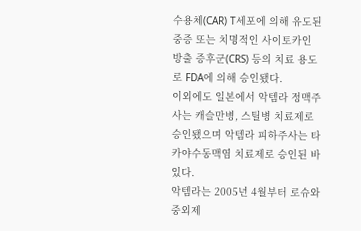수용체(CAR) T세포에 의해 유도된 중증 또는 치명적인 사이토카인 방출 증후군(CRS) 등의 치료 용도로 FDA에 의해 승인됐다.
이외에도 일본에서 악템라 정맥주사는 캐슬만병, 스틸병 치료제로 승인됐으며 악템라 피하주사는 타카야수동맥염 치료제로 승인된 바 있다.
악템라는 2005년 4월부터 로슈와 중외제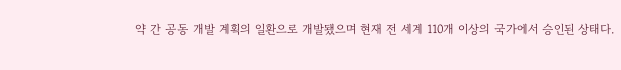약 간 공동 개발 계획의 일환으로 개발됐으며 현재 전 세계 110개 이상의 국가에서 승인된 상태다.